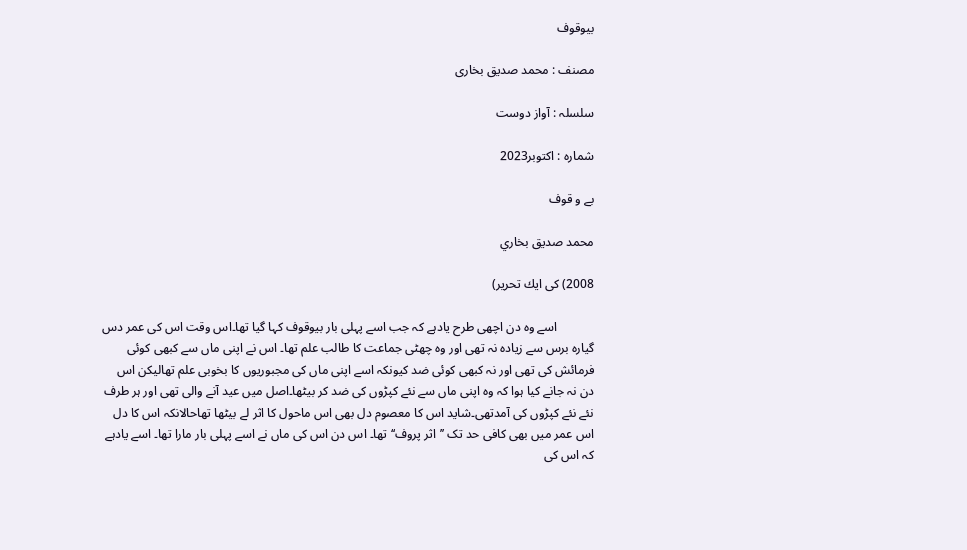بيوقوف

مصنف : محمد صدیق بخاری

سلسلہ : آواز دوست

شمارہ : اكتوبر2023

بے و قوف

محمد صديق بخاري

2008) كی ايك تحرير)

            اسے وہ دن اچھی طرح یادہے کہ جب اسے پہلی بار بیوقوف کہا گیا تھا۔اس وقت اس کی عمر دس گیارہ برس سے زیادہ نہ تھی اور وہ چھٹی جماعت کا طالب علم تھا۔ اس نے اپنی ماں سے کبھی کوئی فرمائش کی تھی اور نہ کبھی کوئی ضد کیونکہ اسے اپنی ماں کی مجبوریوں کا بخوبی علم تھالیکن اس دن نہ جانے کیا ہوا کہ وہ اپنی ماں سے نئے کپڑوں کی ضد کر بیٹھا۔اصل میں عید آنے والی تھی اور ہر طرف نئے نئے کپڑوں کی آمدتھی۔شاید اس کا معصوم دل بھی اس ماحول کا اثر لے بیٹھا تھاحالانکہ اس کا دل اس عمر میں بھی کافی حد تک ’’اثر پروف‘‘تھا۔ اس دن اس کی ماں نے اسے پہلی بار مارا تھا۔ اسے یادہے کہ اس کی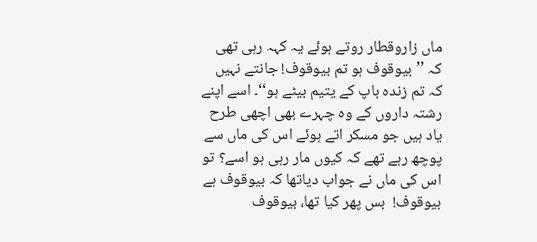ماں زاروقطار روتے ہوئے یہ کہہ رہی تھی کہ ’’بیوقوف ہو تم بیوقوف! جانتے نہیں کہ تم زندہ باپ کے یتیم بیٹے ہو‘‘۔ اسے اپنے رشتہ داروں کے وہ چہرے بھی اچھی طرح یاد ہیں جو مسکر اتے ہوئے اس کی ماں سے پوچھ رہے تھے کہ کیوں مار رہی ہو اسے؟ تو اس کی ماں نے جواب دیاتھا کہ بیوقوف ہے بیوقوف!  بس پھر کیا تھا، بیوقوف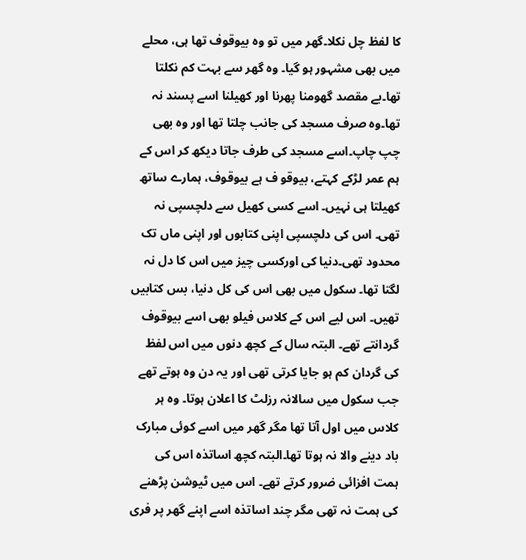کا لفظ چل نکلا۔گھر میں تو وہ بیوقوف تھا ہی، محلے میں بھی مشہور ہو گیا۔ وہ گھر سے بہت کم نکلتا تھا۔بے مقصد گھومنا پھرنا اور کھیلنا اسے پسند نہ تھا۔وہ صرف مسجد کی جانب چلتا تھا اور وہ بھی چپ چاپ۔اسے مسجد کی طرف جاتا دیکھ کر اس کے ہم عمر لڑکے کہتے، بیوقو ف ہے بیوقوف، ہمارے ساتھ کھیلتا ہی نہیں۔ اسے کسی کھیل سے دلچسپی نہ تھی۔ اس کی دلچسپی اپنی کتابوں اور اپنی ماں تک محدود تھی۔دنیا کی اورکسی چیز میں اس کا دل نہ لگتا تھا۔ سکول میں بھی اس کی کل دنیا، بس کتابیں تھیں۔ اس لیے اس کے کلاس فیلو بھی اسے بیوقوف گردانتے تھے۔ البتہ سال کے کچھ دنوں میں اس لفظ کی گردان کم ہو جایا کرتی تھی اور یہ دن وہ ہوتے تھے جب سکول میں سالانہ رزلٹ کا اعلان ہوتا۔ وہ ہر کلاس میں اول آتا تھا مگر گھر میں اسے کوئی مبارک باد دینے والا نہ ہوتا تھا۔البتہ کچھ اساتذہ اس کی ہمت افزائی ضرور کرتے تھے۔ اس میں ٹیوشن پڑھنے کی ہمت نہ تھی مگر چند اساتذہ اسے اپنے گھر پر فری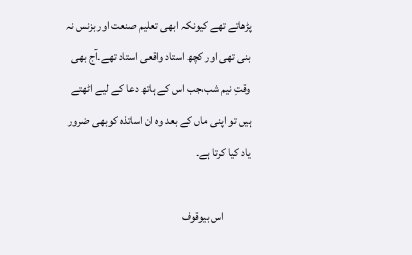پڑھاتے تھے کیونکہ ابھی تعلیم صنعت اور بزنس نہ بنی تھی اور کچھ استاد واقعی استاد تھے۔آج بھی وقتِ نیم شب،جب اس کے ہاتھ دعا کے لیے اٹھتے ہیں تو اپنی ماں کے بعد وہ ان اساتذہ کوبھی ضرور یاد کیا کرتا ہے۔

            اس بیوقوف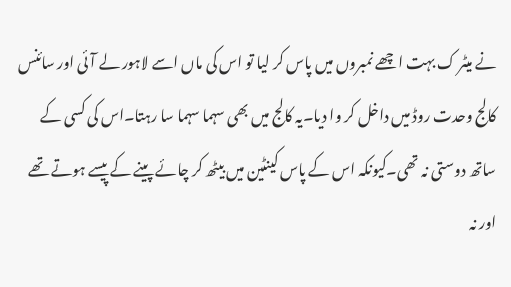نے میٹر ک بہت اچھے نمبروں میں پاس کر لیا تو اس کی ماں اسے لاہور لے آئی اور سائنس کالج وحدت روڈ میں داخل کر وا دیا۔یہ کالج میں بھی سہما سہما سا رہتا۔اس کی کسی کے ساتھ دوستی نہ تھی۔کیونکہ اس کے پاس کینٹین میں بیٹھ کر چائے پینے کے پیسے ہوتے تھے اور نہ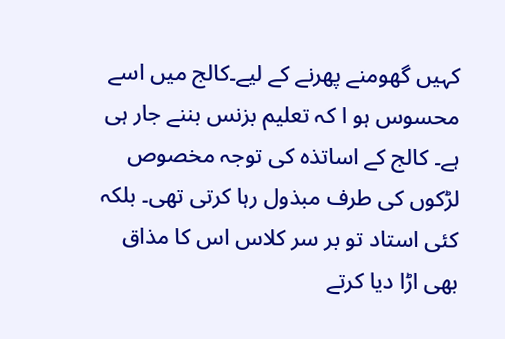کہیں گھومنے پھرنے کے لیے۔کالج میں اسے محسوس ہو ا کہ تعلیم بزنس بننے جار ہی ہے۔ کالج کے اساتذہ کی توجہ مخصوص لڑکوں کی طرف مبذول رہا کرتی تھی۔ بلکہ کئی استاد تو بر سر کلاس اس کا مذاق بھی اڑا دیا کرتے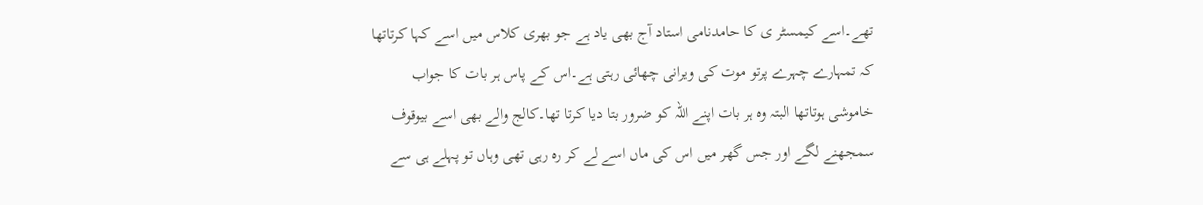تھے۔اسے کیمسٹر ی کا حامدنامی استاد آج بھی یاد ہے جو بھری کلاس میں اسے کہا کرتاتھا کہ تمہارے چہرے پرتو موت کی ویرانی چھائی رہتی ہے۔اس کے پاس ہر بات کا جواب خاموشی ہوتاتھا البتہ وہ ہر بات اپنے اللہ کو ضرور بتا دیا کرتا تھا۔کالج والے بھی اسے بیوقوف سمجھنے لگے اور جس گھر میں اس کی ماں اسے لے کر رہ رہی تھی وہاں تو پہلے ہی سے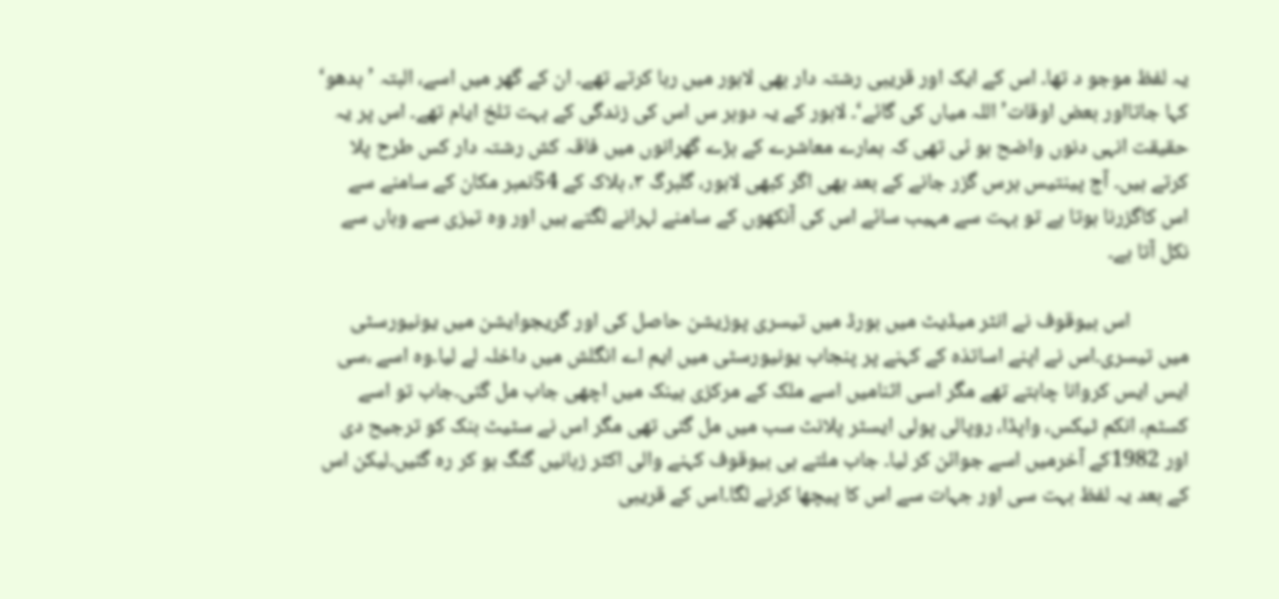یہ لفظ موجو د تھا۔ اس کے ایک اور قریبی رشتہ دار بھی لاہور میں رہا کرتے تھے۔ ان کے گھر میں اسے، البتہ ’بدھو‘ کہا جاتااور بعض اوقات’اللہ میاں کی گائے‘۔ لاہور کے یہ دوبر س اس کی زندگی کے بہت تلخ ایام تھے۔ اس پر یہ حقیقت انہی دنوں واضح ہو ئی تھی کہ ہمارے معاشرے کے بڑے گھرانوں میں فاقہ کش رشتہ دار کس طرح پلا کرتے ہیں۔ آج پينتيس برس گزر جانے کے بعد بھی اگر کبھی لاہور، گلبرگ ۳، بلاک کے 54نمبر مکان کے سامنے سے اس کاگزرنا ہوتا ہے تو بہت سے مہیب سائے اس کی آنکھوں کے سامنے لہرانے لگتے ہیں اور وہ تیزی سے وہاں سے نکل آتا ہے۔

            اس بیوقوف نے انٹر میڈیٹ میں بورڈ میں تیسری پوزیشن حاصل کی اور گریجوایشن میں یونیورسٹی میں تیسری۔اس نے اپنے اساتذہ کے کہنے پر پنجاب یونیورسٹی میں ایم اے انگلش میں داخلہ لے لیا۔وہ اسے ،سی ایس ایس کروانا چاہتے تھے مگر اسی اثنامیں اسے ملک کے مرکزی بینک میں اچھی جاب مل گئی۔جاب تو اسے کسٹم، انکم ٹیکس، واپڈا، روپالی پولی ایسٹر پلانٹ سب میں مل گئی تھی مگر اس نے سٹیٹ بنک کو ترجیح دی اور 1982کے آخرمیں اسے جوائن کر لیا۔ جاب ملتے ہی بیوقوف کہنے والی اکثر زبانیں گنگ ہو کر رہ گئیں۔لیکن اس کے بعد یہ لفظ بہت سی اور جہات سے اس کا پیچھا کرنے لگا۔اس کے قریبی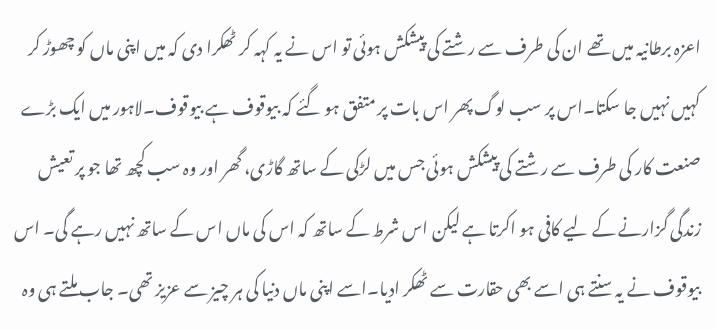اعزہ برطانیہ میں تھے ان کی طرف سے رشتے کی پیشکش ہوئی تو اس نے یہ کہہ کر ٹھکرا دی کہ میں اپنی ماں کو چھوڑ کر کہیں نہیں جا سکتا۔اس پر سب لوگ پھر اس بات پر متفق ہو گئے کہ بیوقوف ہے بیوقوف۔لاہور میں ایک بڑے صنعت کار کی طرف سے رشتے کی پیشکش ہوئی جس میں لڑکی کے ساتھ گاڑی، گھر اور وہ سب کچھ تھا جو پر تعیش زندگی گزارنے کے لیے کافی ہو اکرتا ہے لیکن اس شرط کے ساتھ کہ اس کی ماں اس کے ساتھ نہیں رہے گی۔ اس بیوقوف نے یہ سنتے ہی اسے بھی حقارت سے ٹھکر ادیا۔اسے اپنی ماں دنیا کی ہر چیز سے عزیز تھی۔ جاب ملتے ہی وہ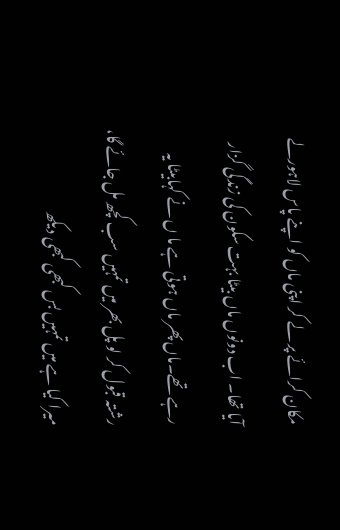مکان کرائے پر لے کر اپنی ماں کو اپنے پاس لاہورلے آیا تھا۔ اب دونوں ماں بیٹا بہت سکون کی زندگی گزار رہے تھے۔ماں پھر ماں ہوتی ہے ما ں نے کہابیٹا یہ رشتہ قبول کر لو پل بھر میں تمہیں سب کچھ مل جائے گا، میرا کیا ہے میں تمہیں بس کبھی کبھی دیکھ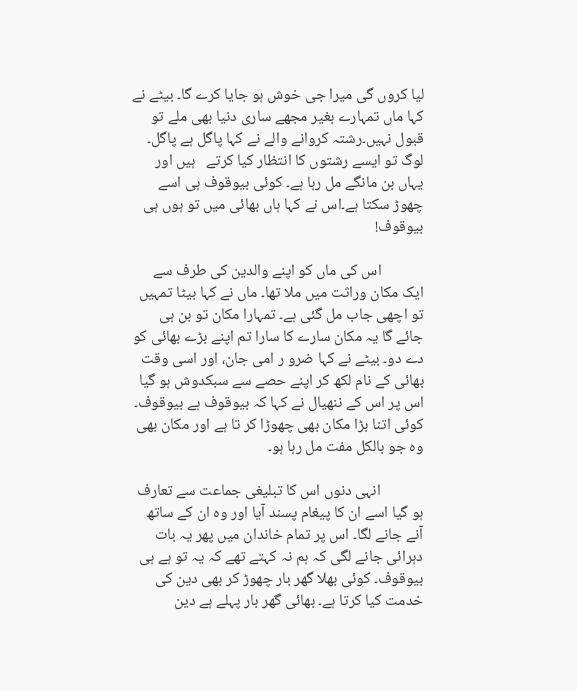لیا کروں گی میرا جی خوش ہو جایا کرے گا۔ بیٹے نے کہا ماں تمہارے بغیر مجھے ساری دنیا بھی ملے تو قبول نہیں۔رشتہ کروانے والے نے کہا پاگل ہے پاگل۔ لوگ تو ایسے رشتوں کا انتظار کیا کرتے   ہیں اور یہاں بن مانگے مل رہا ہے۔ کوئی بیوقوف ہی اسے چھوڑ سکتا ہے۔اس نے کہا ہاں بھائی میں تو ہوں ہی بیوقوف!

            اس کی ماں کو اپنے والدین کی طرف سے ایک مکان وراثت میں ملا تھا۔ ماں نے کہا بیٹا تمہیں تو اچھی جاب مل گئی ہے۔ تمہارا مکان تو بن ہی جائے گا یہ مکان سارے کا سارا تم اپنے بڑے بھائی کو دے دو۔ بیٹے نے کہا ضرو ر امی جان، اور اسی وقت بھائی کے نام لکھ کر اپنے حصے سے سبکدوش ہو گیا اس پر اس کے ننھیال نے کہا کہ بیوقوف ہے بیوقوف۔ کوئی اتنا بڑا مکان بھی چھوڑا کر تا ہے اور مکان بھی وہ جو بالکل مفت مل رہا ہو۔

            انہی دنوں اس کا تبلیغی جماعت سے تعارف ہو گیا اسے ان کا پیغام پسند آیا اور وہ ان کے ساتھ آنے جانے لگا۔ اس پر تمام خاندان میں پھر یہ بات دہرائی جانے لگی کہ ہم نہ کہتے تھے کہ یہ تو ہے ہی بیوقوف۔ کوئی بھلا گھر بار چھوڑ کر بھی دین کی خدمت کیا کرتا ہے۔ بھائی گھر بار پہلے ہے دین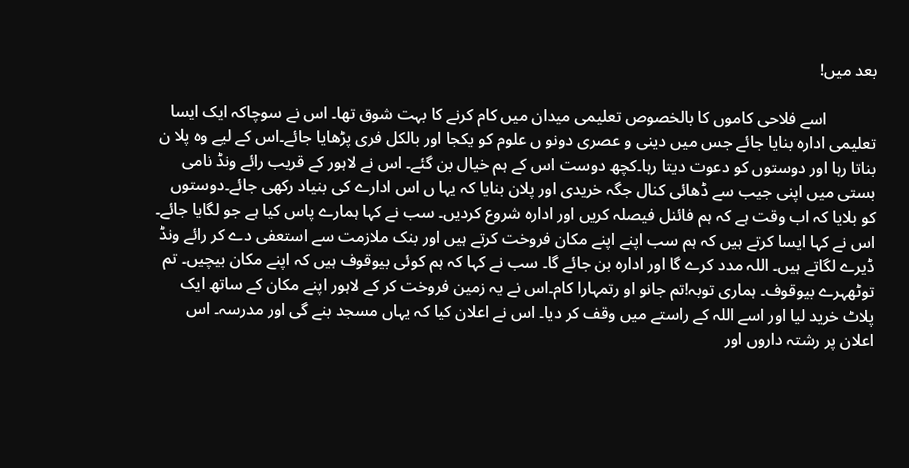بعد میں!

            اسے فلاحی کاموں کا بالخصوص تعلیمی میدان میں کام کرنے کا بہت شوق تھا۔ اس نے سوچاکہ ایک ایسا تعلیمی ادارہ بنایا جائے جس میں دینی و عصری دونو ں علوم کو یکجا اور بالکل فری پڑھایا جائے۔اس کے لیے وہ پلا ن بناتا رہا اور دوستوں کو دعوت دیتا رہا۔کچھ دوست اس کے ہم خیال بن گئے۔ اس نے لاہور کے قریب رائے ونڈ نامی بستی میں اپنی جیب سے ڈھائی کنال جگہ خریدی اور پلان بنایا کہ یہا ں اس ادارے کی بنیاد رکھی جائے۔دوستوں کو بلایا کہ اب وقت ہے کہ ہم فائنل فیصلہ کریں اور ادارہ شروع کردیں۔ سب نے کہا ہمارے پاس کیا ہے جو لگایا جائے۔ اس نے کہا ایسا کرتے ہیں کہ ہم سب اپنے اپنے مکان فروخت کرتے ہیں اور بنک ملازمت سے استعفی دے کر رائے ونڈ ڈیرے لگاتے ہیں۔ اللہ مدد کرے گا اور ادارہ بن جائے گا۔ سب نے کہا کہ ہم کوئی بیوقوف ہیں کہ اپنے مکان بیچیں۔ تم توٹھہرے بیوقوف۔ ہماری توبہ!تم جانو او رتمہارا کام۔اس نے یہ زمین فروخت کر کے لاہور اپنے مکان کے ساتھ ایک پلاٹ خرید لیا اور اسے اللہ کے راستے میں وقف کر دیا۔ اس نے اعلان کیا کہ یہاں مسجد بنے گی اور مدرسہ۔ اس اعلان پر رشتہ داروں اور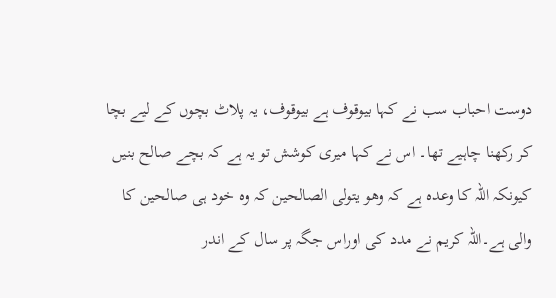دوست احباب سب نے کہا بیوقوف ہے بیوقوف، یہ پلاٹ بچوں کے لیے بچا کر رکھنا چاہیے تھا۔ اس نے کہا میری کوشش تو یہ ہے کہ بچے صالح بنیں کیونکہ اللہ کا وعدہ ہے کہ وھو یتولی الصالحین کہ وہ خود ہی صالحین کا والی ہے۔اللہ کریم نے مدد کی اوراس جگہ پر سال کے اندر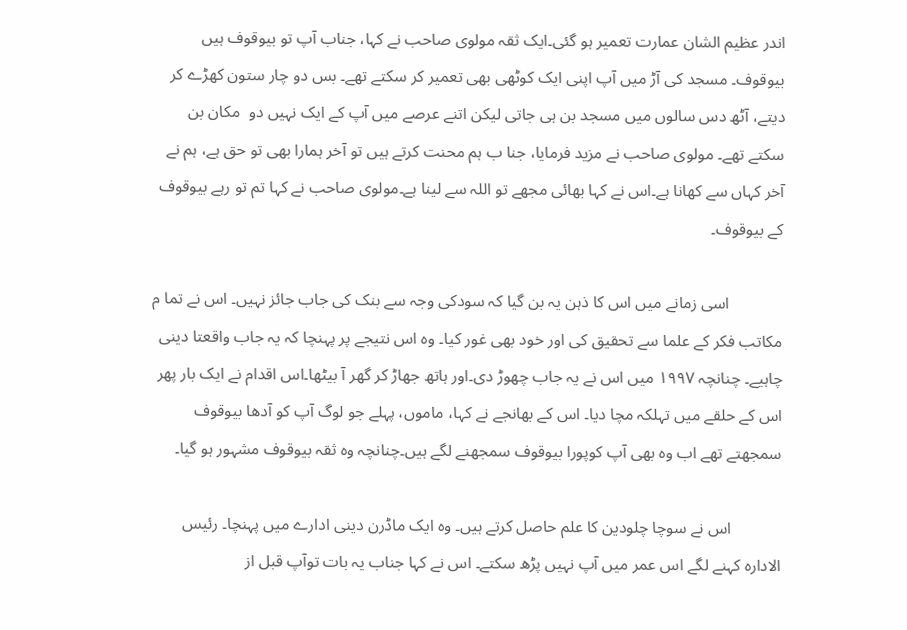اندر عظیم الشان عمارت تعمیر ہو گئی۔ایک ثقہ مولوی صاحب نے کہا، جناب آپ تو بیوقوف ہیں بيوقوف۔ مسجد کی آڑ میں آپ اپنی ایک کوٹھی بھی تعمیر کر سکتے تھے۔ بس دو چار ستون کھڑے کر دیتے، آٹھ دس سالوں میں مسجد بن ہی جاتی لیکن اتنے عرصے میں آپ کے ایک نہیں دو  مکان بن سکتے تھے۔ مولوی صاحب نے مزید فرمایا، جنا ب ہم محنت کرتے ہیں تو آخر ہمارا بھی تو حق ہے، ہم نے آخر کہاں سے کھانا ہے۔اس نے کہا بھائی مجھے تو اللہ سے لینا ہے۔مولوی صاحب نے کہا تم تو رہے بیوقوف کے بیوقوف۔

             اسی زمانے میں اس کا ذہن یہ بن گیا کہ سودکی وجہ سے بنک کی جاب جائز نہیں۔ اس نے تما م مکاتب فکر کے علما سے تحقیق کی اور خود بھی غور کیا۔ وہ اس نتیجے پر پہنچا کہ یہ جاب واقعتا دینی چاہیے۔ چنانچہ ۱۹۹۷ میں اس نے یہ جاب چھوڑ دی۔اور ہاتھ جھاڑ کر گھر آ بیٹھا۔اس اقدام نے ایک بار پھر اس کے حلقے میں تہلکہ مچا دیا۔ اس کے بھانجے نے کہا، ماموں، پہلے جو لوگ آپ کو آدھا بیوقوف سمجھتے تھے اب وہ بھی آپ کوپورا بیوقوف سمجھنے لگے ہیں۔چنانچہ وہ ثقہ بیوقوف مشہور ہو گیا۔

            اس نے سوچا چلودین کا علم حاصل کرتے ہیں۔ وہ ایک ماڈرن دینی ادارے میں پہنچا۔ رئیس الادارہ کہنے لگے اس عمر میں آپ نہیں پڑھ سکتے۔ اس نے کہا جناب یہ بات توآپ قبل از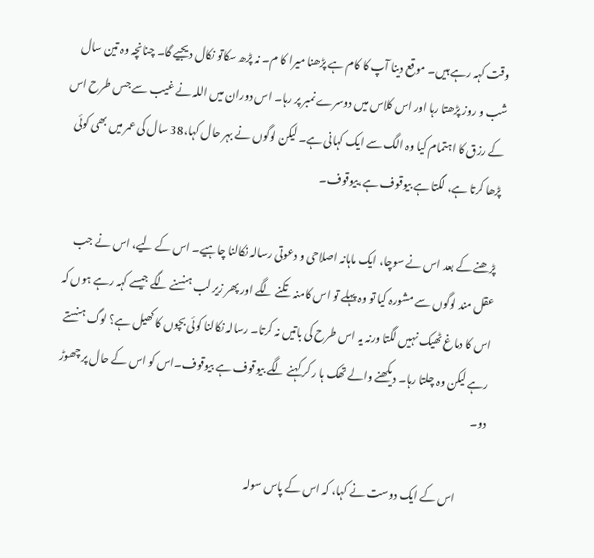وقت کہہ رہے ہیں۔ موقع دینا آپ کا کام ہے پڑھنا میرا کا م۔ نہ پڑھ سکاتو نکال دیجیے گا۔ چنانچہ وہ تین سال شب و روز پڑھتا رہا اور اس کلاس میں دوسرے نمبر پر رہا۔ اس دوران میں اللہ نے غیب سے جس طرح اس کے رزق کا اہتمام کیا وہ الگ سے ایک کہانی ہے۔ لیکن لوگوں نے بہر حال کہا،38 سال کی عمر میں بھی کوئی پڑھا کرتا ہے، لگتا ہے بیوقوف ہے،بیوقوف۔

پڑھنے کے بعد اس نے سوچا، ایک ماہانہ اصلاحی و دعوتی رسالہ نکالنا چاہیے۔ اس کے لیے، اس نے جب عقل مند لوگوں سے مشورہ کیا تو وہ پہلے تو اس کامنہ تکنے لگے اور پھر زیر لب ہنسنے لگے جیسے کہہ رہے ہوں کہ اس کا دماغ ٹھیک نہیں لگتا ورنہ یہ اس طرح کی باتیں نہ کرتا۔ رسالہ نکالنا کوئی بچوں کا کھیل ہے؟ لوگ ہنستے رہے لیکن وہ چلتا رہا۔ دیکھنے والے تھک ہا ر کر کہنے لگے بیوقوف ہے بیوقوف۔اس کو اس کے حال پر چھوڑ دو۔

            اس کے ایک دوست نے کہا، کہ اس کے پاس سولہ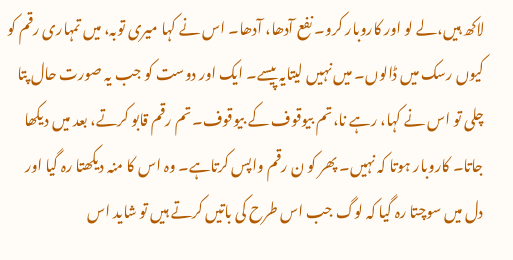لاکھ ہیں،لے لو اور کاروبار کرو۔ نفع آدھا، آدھا۔ اس نے کہا میری توبہ، میں تمہاری رقم کو کیوں رسک میں ڈالوں۔ میں نہیں لیتایہ پیسے۔ ایک اور دوست کو جب یہ صورت حال پتا چلی تو اس نے کہا، رہے نا،تم بیوقوف کے بیوقوف۔ تم رقم قابو کرتے، بعد میں دیکھا جاتا۔ کاروبار ہوتا کہ نہیں۔ پھر کو ن رقم واپس کرتاہے۔ وہ اس کا منہ دیکھتا رہ گیا اور دل میں سوچتا رہ گیا کہ لوگ جب اس طرح کی باتیں کرتے ہیں تو شاید اس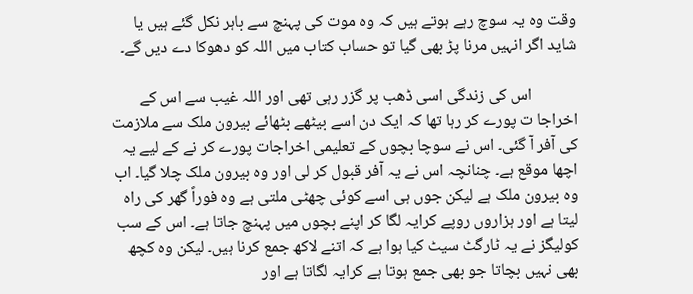وقت وہ یہ سوچ رہے ہوتے ہیں کہ وہ موت کی پہنچ سے باہر نکل گئے ہیں یا شاید اگر انہیں مرنا پڑ بھی گیا تو حساب کتاب میں اللہ کو دھوکا دے دیں گے۔

            اس کی زندگی اسی ڈھب پر گزر رہی تھی اور اللہ غیب سے اس کے اخراجا ت پورے کر رہا تھا کہ ایک دن اسے بیٹھے بٹھائے بیرون ملک سے ملازمت کی آفر آ گئی۔ اس نے سوچا بچوں کے تعلیمی اخراجات پورے کر نے کے لیے یہ اچھا موقع ہے۔ چنانچہ اس نے یہ آفر قبول کر لی اور وہ بیرون ملک چلا گیا۔ اب وہ بیرون ملک ہے لیکن جوں ہی اسے کوئی چھٹی ملتی ہے وہ فوراً گھر کی راہ لیتا ہے اور ہزاروں روپے کرایہ لگا کر اپنے بچوں میں پہنچ جاتا ہے۔ اس کے سب کولیگز نے یہ ٹارگٹ سیٹ کیا ہوا ہے کہ اتنے لاکھ جمع کرنا ہیں۔ لیکن وہ کچھ بھی نہیں بچاتا جو بھی جمع ہوتا ہے کرایہ لگاتا ہے اور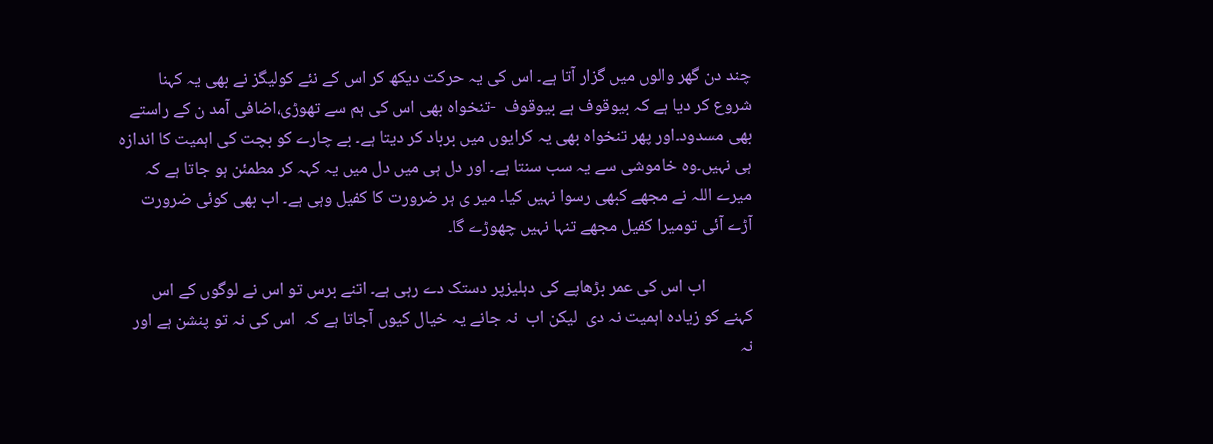چند دن گھر والوں میں گزار آتا ہے۔ اس کی یہ حرکت دیکھ کر اس کے نئے کولیگز نے بھی یہ کہنا شروع کر دیا ہے کہ بیوقوف ہے بیوقوف  -تنخواہ بھی اس کی ہم سے تھوڑی،اضافی آمد ن کے راستے بھی مسدود۔اور پھر تنخواہ بھی یہ کرایوں میں برباد کر دیتا ہے۔ بے چارے کو بچت کی اہمیت کا اندازہ ہی نہیں۔وہ خاموشی سے یہ سب سنتا ہے۔ اور دل ہی میں دل میں یہ کہہ کر مطمئن ہو جاتا ہے کہ میرے اللہ نے مجھے کبھی رسوا نہیں کیا۔ میر ی ہر ضرورت کا کفیل وہی ہے۔ اب بھی کوئی ضرورت آڑے آئی تومیرا کفیل مجھے تنہا نہیں چھوڑے گا۔

            اب اس کی عمر بڑھاپے کی دہلیزپر دستک دے رہی ہے۔ اتنے برس تو اس نے لوگوں كے اس كہنے كو زيادہ اہميت نہ دی  لیکن اب  نہ جانے یہ خیال کیوں آجاتا ہے کہ  اس كی نہ تو پنشن ہے اور نہ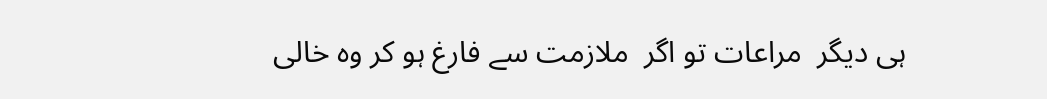ہی ديگر  مراعات تو اگر  ملازمت سے فارغ ہو كر وہ خالی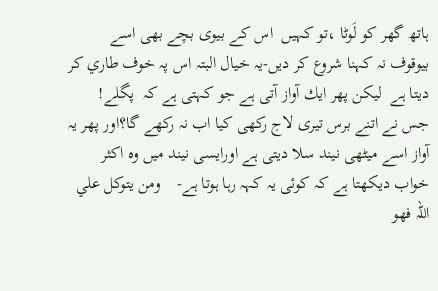ہاتھ گھر كو لَوٹا ،تو کہیں  اس کے بیوی بچے بھی اسے بیوقوف نہ کہنا شروع کر دیں-يہ خيال البتہ اس پہ خوف طاري كر ديتا ہے  ليكن پھر ايك آواز آتی ہے جو كہتی ہے كہ  پگلے! جس نے اتنے برس تیری لاج رکھی کیا اب نہ رکھے گا؟اور پھر يہ آواز اسے ميٹھی نيند سلا ديتی ہے اورايسی نيند ميں وہ اكثر  خواب ديكھتا ہے كہ كوئی يہ كہہ رہا ہوتا ہے-    ومن يتوكل علي اللہ فھو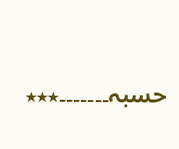حسبہ۔۔۔۔۔۔۔٭٭٭